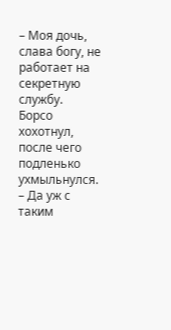– Моя дочь, слава богу, не работает на секретную службу.
Борсо хохотнул, после чего подленько ухмыльнулся.
– Да уж с таким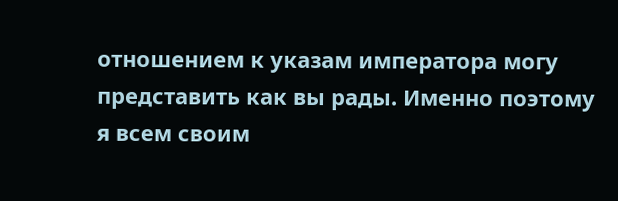отношением к указам императора могу представить как вы рады. Именно поэтому я всем своим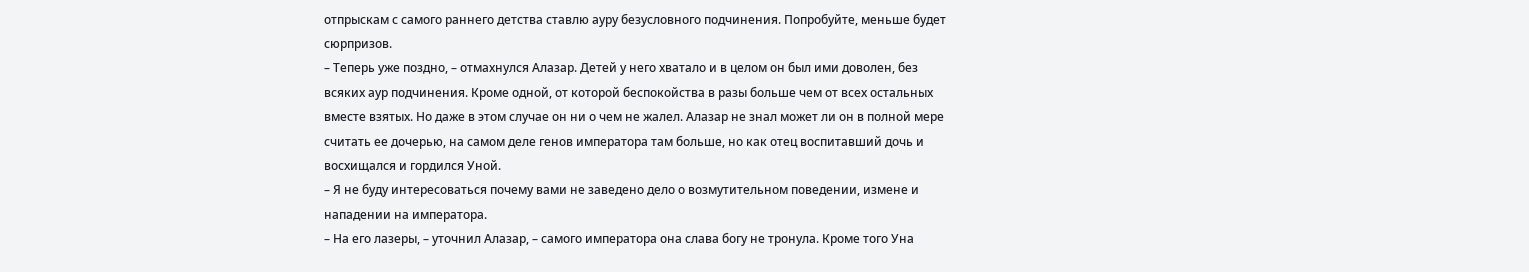отпрыскам с самого раннего детства ставлю ауру безусловного подчинения. Попробуйте, меньше будет сюрпризов.
– Теперь уже поздно, – отмахнулся Алазар. Детей у него хватало и в целом он был ими доволен, без всяких аур подчинения. Кроме одной, от которой беспокойства в разы больше чем от всех остальных вместе взятых. Но даже в этом случае он ни о чем не жалел. Алазар не знал может ли он в полной мере считать ее дочерью, на самом деле генов императора там больше, но как отец воспитавший дочь и восхищался и гордился Уной.
– Я не буду интересоваться почему вами не заведено дело о возмутительном поведении, измене и нападении на императора.
– На его лазеры, – уточнил Алазар, – самого императора она слава богу не тронула. Кроме того Уна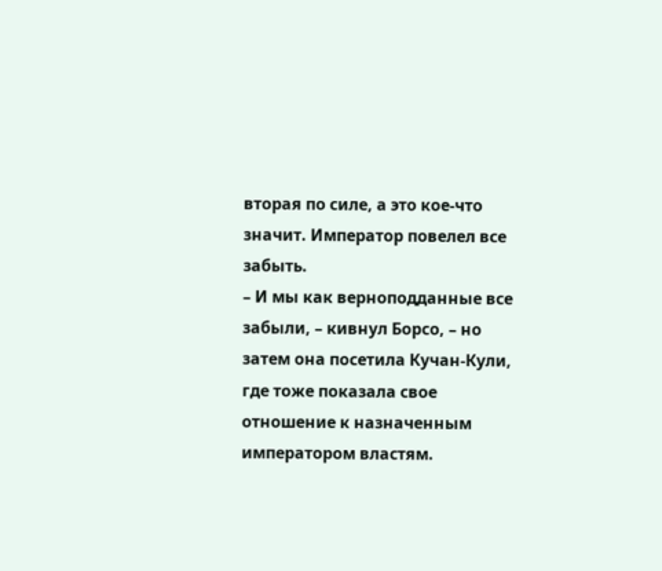вторая по силе, а это кое-что значит. Император повелел все забыть.
– И мы как верноподданные все забыли, – кивнул Борсо, – но затем она посетила Кучан-Кули, где тоже показала свое отношение к назначенным императором властям.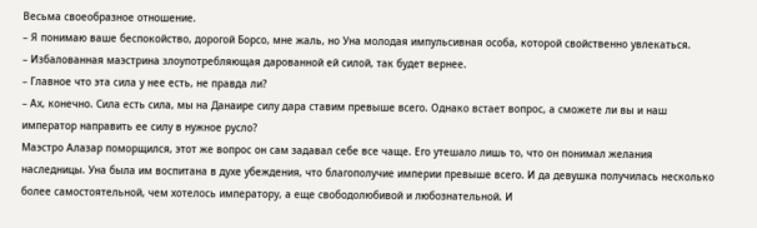Весьма своеобразное отношение.
– Я понимаю ваше беспокойство, дорогой Борсо, мне жаль, но Уна молодая импульсивная особа, которой свойственно увлекаться.
– Избалованная маэстрина злоупотребляющая дарованной ей силой, так будет вернее.
– Главное что эта сила у нее есть, не правда ли?
– Ах, конечно. Сила есть сила, мы на Данаире силу дара ставим превыше всего. Однако встает вопрос, а сможете ли вы и наш император направить ее силу в нужное русло?
Маэстро Алазар поморщился, этот же вопрос он сам задавал себе все чаще. Его утешало лишь то, что он понимал желания наследницы. Уна была им воспитана в духе убеждения, что благополучие империи превыше всего. И да девушка получилась несколько более самостоятельной, чем хотелось императору, а еще свободолюбивой и любознательной. И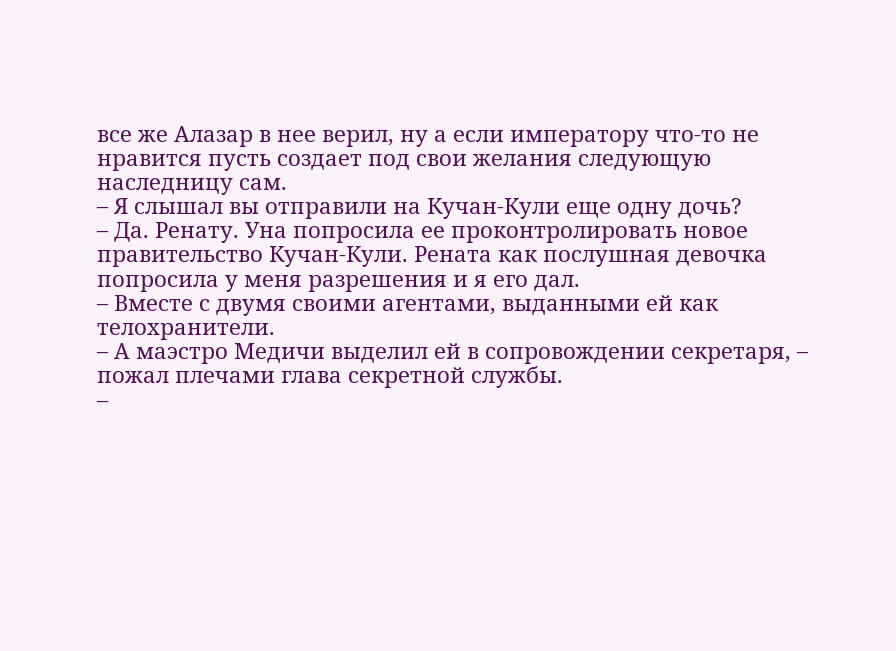все же Алазар в нее верил, ну а если императору что-то не нравится пусть создает под свои желания следующую наследницу сам.
– Я слышал вы отправили на Кучан-Кули еще одну дочь?
– Да. Ренату. Уна попросила ее проконтролировать новое правительство Кучан-Кули. Рената как послушная девочка попросила у меня разрешения и я его дал.
– Вместе с двумя своими агентами, выданными ей как телохранители.
– А маэстро Медичи выделил ей в сопровождении секретаря, – пожал плечами глава секретной службы.
–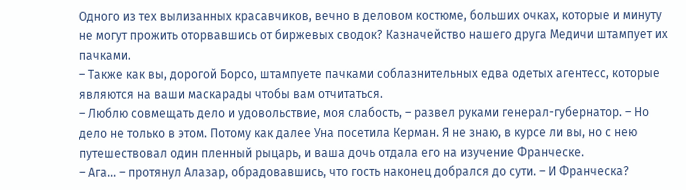Одного из тех вылизанных красавчиков, вечно в деловом костюме, больших очках, которые и минуту не могут прожить оторвавшись от биржевых сводок? Казначейство нашего друга Медичи штампует их пачками.
– Также как вы, дорогой Борсо, штампуете пачками соблазнительных едва одетых агентесс, которые являются на ваши маскарады чтобы вам отчитаться.
– Люблю совмещать дело и удовольствие, моя слабость, – развел руками генерал-губернатор. – Но дело не только в этом. Потому как далее Уна посетила Керман. Я не знаю, в курсе ли вы, но с нею путешествовал один пленный рыцарь, и ваша дочь отдала его на изучение Франческе.
– Ага… – протянул Алазар, обрадовавшись, что гость наконец добрался до сути. – И Франческа?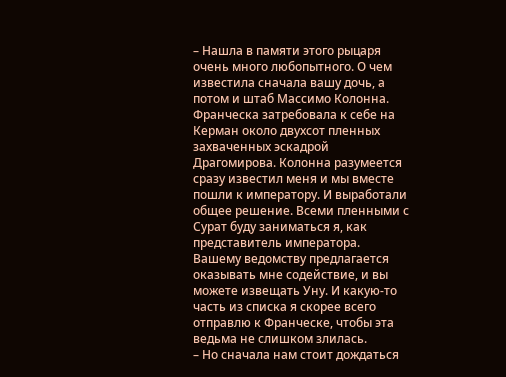– Нашла в памяти этого рыцаря очень много любопытного. О чем известила сначала вашу дочь, а потом и штаб Массимо Колонна. Франческа затребовала к себе на Керман около двухсот пленных захваченных эскадрой Драгомирова. Колонна разумеется сразу известил меня и мы вместе пошли к императору. И выработали общее решение. Всеми пленными с Сурат буду заниматься я, как представитель императора. Вашему ведомству предлагается оказывать мне содействие, и вы можете извещать Уну. И какую-то часть из списка я скорее всего отправлю к Франческе, чтобы эта ведьма не слишком злилась.
– Но сначала нам стоит дождаться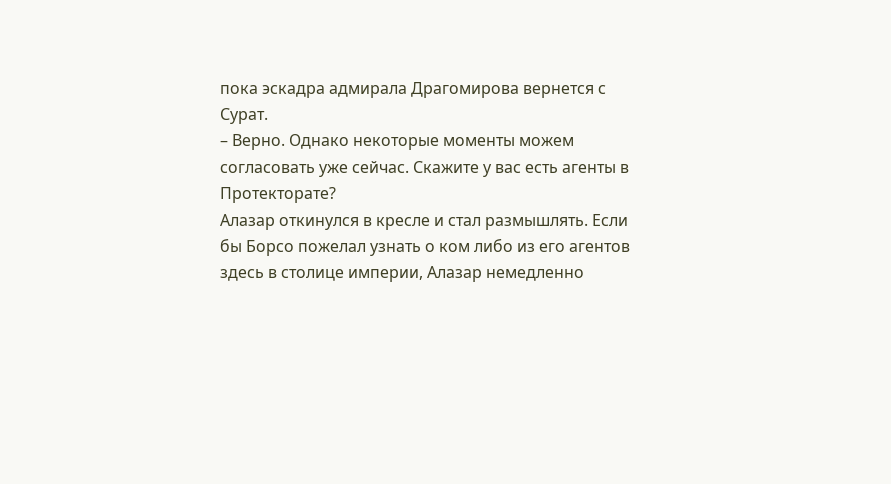пока эскадра адмирала Драгомирова вернется с Сурат.
– Верно. Однако некоторые моменты можем согласовать уже сейчас. Скажите у вас есть агенты в Протекторате?
Алазар откинулся в кресле и стал размышлять. Если бы Борсо пожелал узнать о ком либо из его агентов здесь в столице империи, Алазар немедленно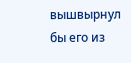вышвырнул бы его из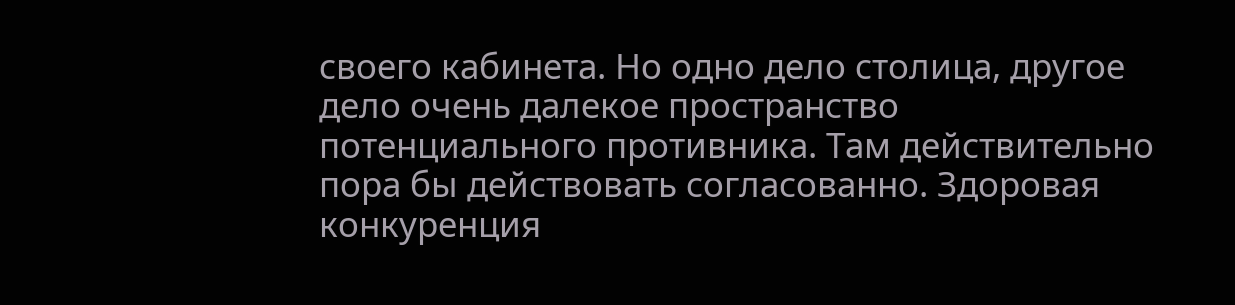своего кабинета. Но одно дело столица, другое дело очень далекое пространство потенциального противника. Там действительно пора бы действовать согласованно. Здоровая конкуренция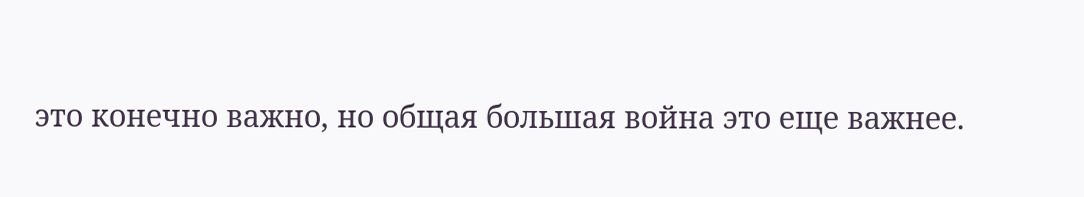это конечно важно, но общая большая война это еще важнее.